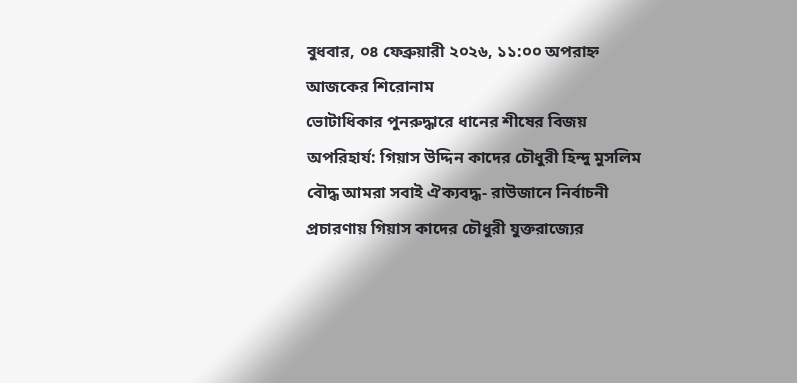বুধবার, ০৪ ফেব্রুয়ারী ২০২৬, ১১:০০ অপরাহ্ন
আজকের শিরোনাম
ভোটাধিকার পুনরুদ্ধারে ধানের শীষের বিজয় অপরিহার্য: গিয়াস উদ্দিন কাদের চৌধুরী হিন্দু মুসলিম বৌদ্ধ আমরা সবাই ঐক্যবদ্ধ- রাউজানে নির্বাচনী প্রচারণায় গিয়াস কাদের চৌধুরী যুক্তরাজ্যের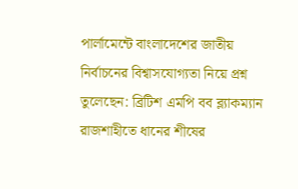পার্লামেন্টে বাংলাদেশের জাতীয় নির্বাচনের বিশ্বাসযোগ্যতা নিয়ে প্রশ্ন তুলেছেন: ব্রিটিশ এমপি বব ব্ল্যাকম্যান রাজশাহীতে ধানের শীষের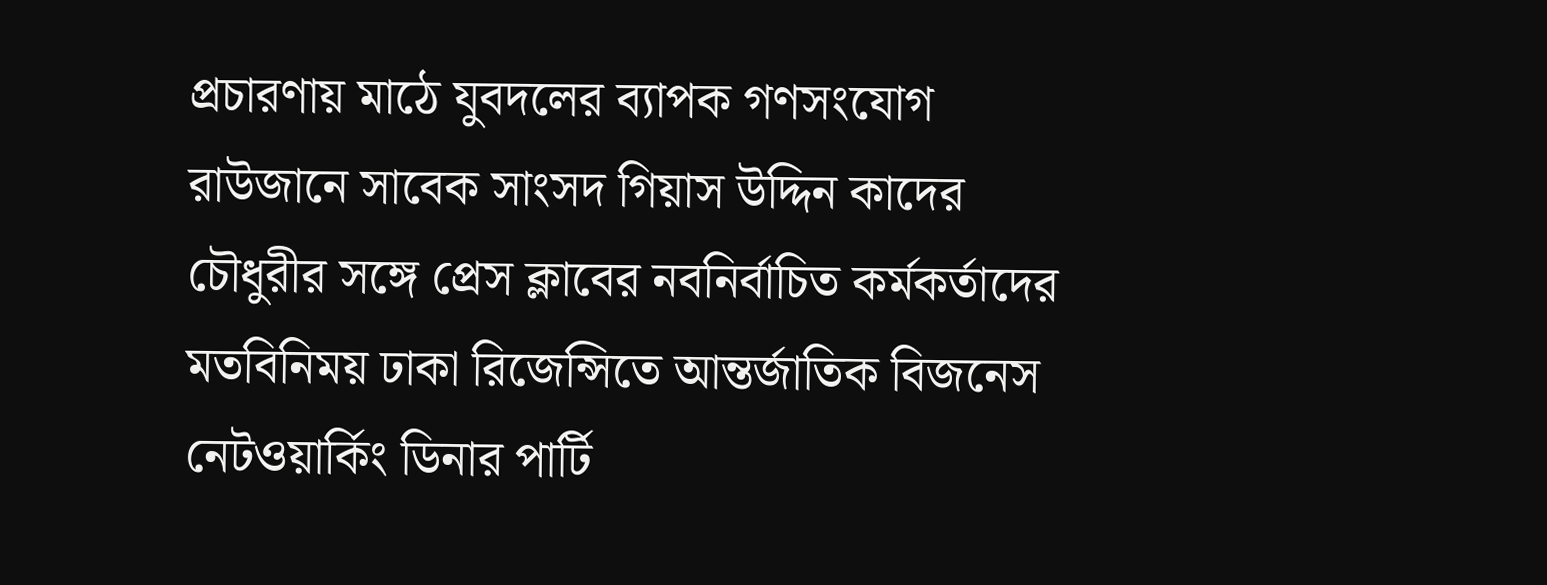প্রচারণায় মাঠে যুবদলের ব্যাপক গণসংযোগ রাউজানে সাবেক সাংসদ গিয়াস উদ্দিন কাদের চৌধুরীর সঙ্গে প্রেস ক্লাবের নবনির্বাচিত কর্মকর্তাদের মতবিনিময় ঢাকা রিজেন্সিতে আন্তর্জাতিক বিজনেস নেটওয়ার্কিং ডিনার পার্টি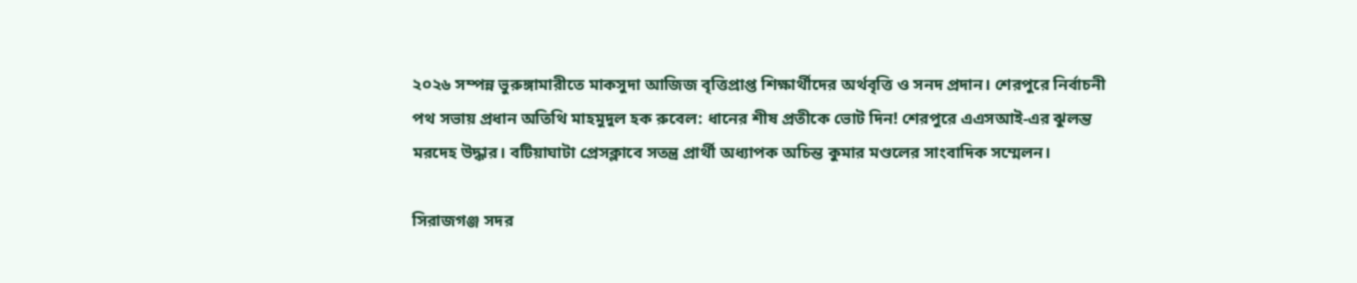২০২৬ সম্পন্ন ভুরুঙ্গামারীতে মাকসুদা আজিজ বৃত্তিপ্রাপ্ত শিক্ষার্থীদের অর্থবৃত্তি ও সনদ প্রদান। শেরপুরে নির্বাচনী পথ সভায় প্রধান অতিথি মাহমুদুল হক রুবেল: ধানের শীষ প্রতীকে ভোট দিন! শেরপুরে এএসআই-এর ঝুলন্ত মরদেহ উদ্ধার। বটিয়াঘাটা প্রেসক্লাবে সতন্ত্র প্রার্থী অধ্যাপক অচিন্ত কুমার মণ্ডলের সাংবাদিক সম্মেলন।

সিরাজগঞ্জ সদর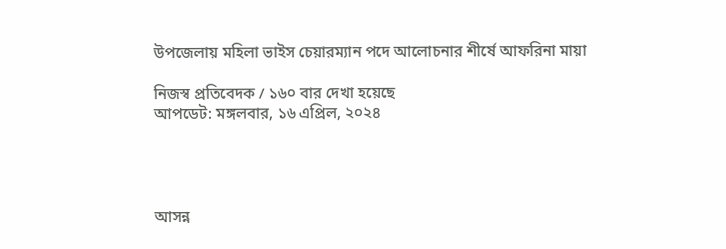উপজেলায় মহিলা ভাইস চেয়ারম্যান পদে আলোচনার শীর্ষে আফরিনা মায়া

নিজস্ব প্রতিবেদক / ১৬০ বার দেখা হয়েছে
আপডেট: মঙ্গলবার, ১৬ এপ্রিল, ২০২৪




আসন্ন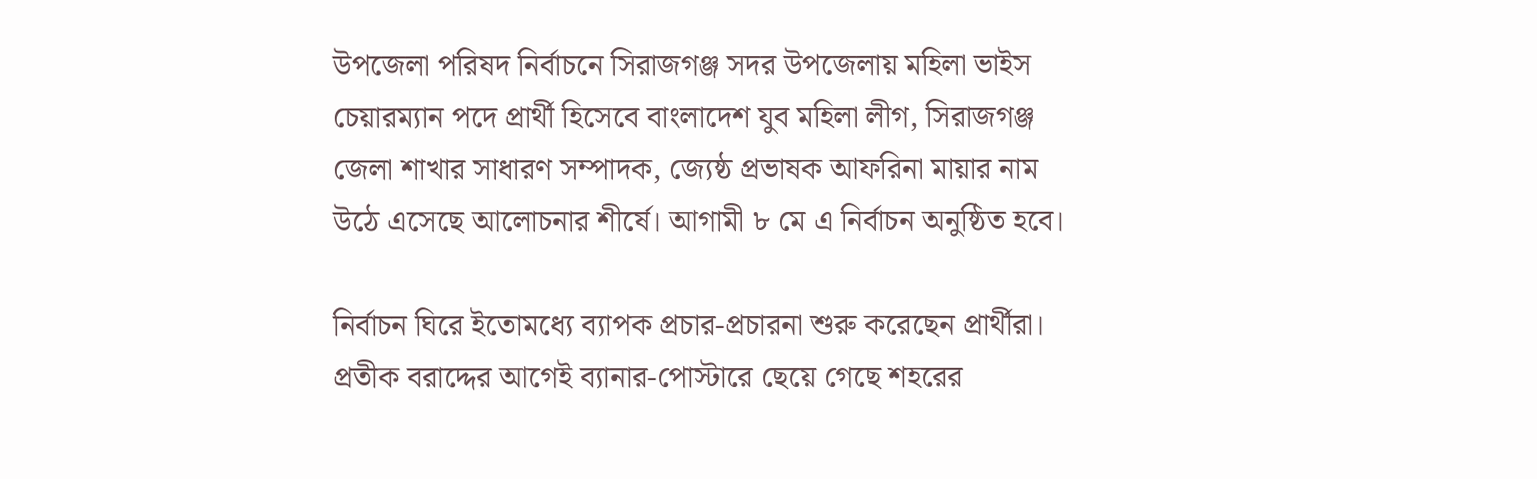উপজেলা পরিষদ নির্বাচনে সিরাজগঞ্জ সদর উপজেলায় মহিলা ভাইস চেয়ারম্যান পদে প্রার্থী হিসেবে বাংলাদেশ যুব মহিলা লীগ, সিরাজগঞ্জ জেলা শাখার সাধারণ সম্পাদক, জ্যেষ্ঠ প্রভাষক আফরিনা মায়ার নাম উঠে এসেছে আলোচনার শীর্ষে। আগামী ৮ মে এ নির্বাচন অনুষ্ঠিত হবে।

নির্বাচন ঘিরে ইতোমধ্যে ব্যাপক প্রচার-প্রচারনা শুরু করেছেন প্রার্থীরা। প্রতীক বরাদ্দের আগেই ব্যানার-পোস্টারে ছেয়ে গেছে শহরের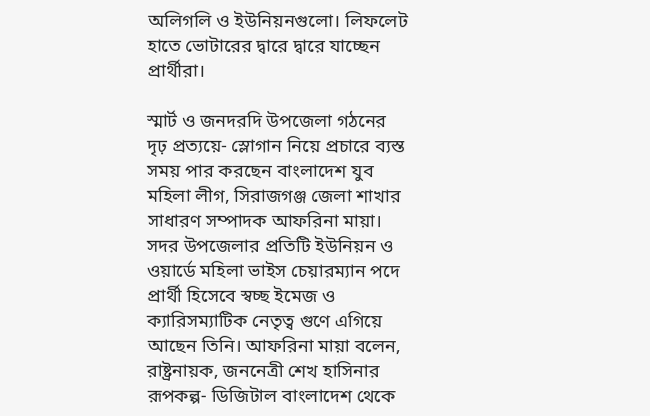অলিগলি ও ইউনিয়নগুলো। লিফলেট হাতে ভোটারের দ্বারে দ্বারে যাচ্ছেন প্রার্থীরা।

স্মার্ট ও জনদরদি উপজেলা গঠনের দৃঢ় প্রত্যয়ে- স্লোগান নিয়ে প্রচারে ব্যস্ত সময় পার করছেন বাংলাদেশ যুব মহিলা লীগ, সিরাজগঞ্জ জেলা শাখার সাধারণ সম্পাদক আফরিনা মায়া। সদর উপজেলার প্রতিটি ইউনিয়ন ও ওয়ার্ডে মহিলা ভাইস চেয়ারম্যান পদে প্রার্থী হিসেবে স্বচ্ছ ইমেজ ও ক্যারিসম্যাটিক নেতৃত্ব গুণে এগিয়ে আছেন তিনি। আফরিনা মায়া বলেন, রাষ্ট্রনায়ক, জননেত্রী শেখ হাসিনার রূপকল্প- ডিজিটাল বাংলাদেশ থেকে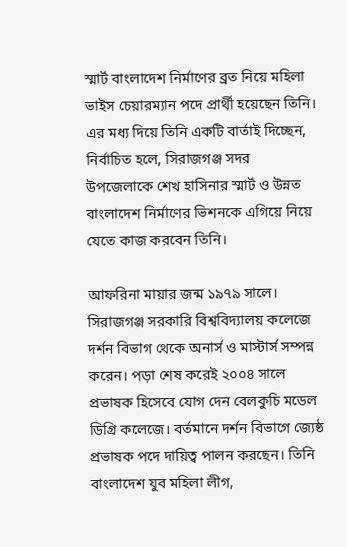স্মার্ট বাংলাদেশ নির্মাণের ব্রত নিয়ে মহিলা ভাইস চেয়ারম্যান পদে প্রার্থী হয়েছেন তিনি। এর মধ্য দিয়ে তিনি একটি বার্তাই দিচ্ছেন, নির্বাচিত হলে, সিরাজগঞ্জ সদর উপজেলাকে শেখ হাসিনার স্মার্ট ও উন্নত বাংলাদেশ নির্মাণের ভিশনকে এগিয়ে নিয়ে যেতে কাজ করবেন তিনি।

আফরিনা মায়ার জন্ম ১৯৭৯ সালে। সিরাজগঞ্জ সরকারি বিশ্ববিদ্যালয় কলেজে দর্শন বিভাগ থেকে অনার্স ও মাস্টার্স সম্পন্ন করেন। পড়া শেষ করেই ২০০৪ সালে প্রভাষক হিসেবে যোগ দেন বেলকুচি মডেল ডিগ্রি কলেজে। বর্তমানে দর্শন বিভাগে জ্যেষ্ঠ প্রভাষক পদে দায়িত্ব পালন করছেন। তিনি বাংলাদেশ যুব মহিলা লীগ,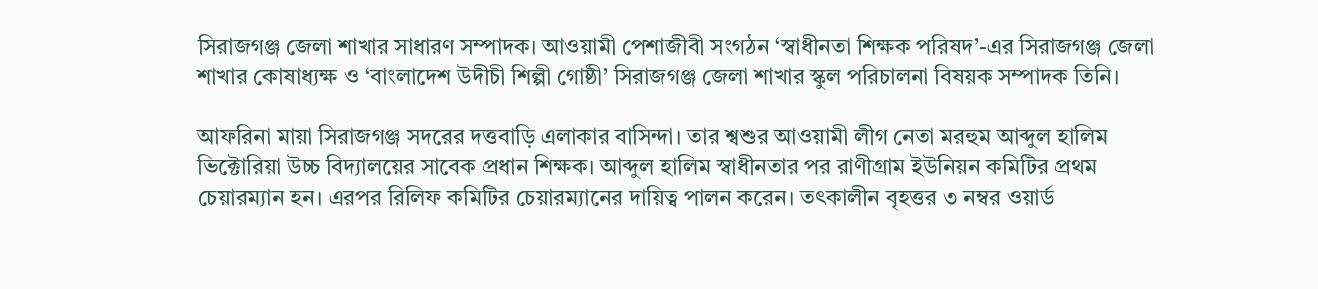সিরাজগঞ্জ জেলা শাখার সাধারণ সম্পাদক। আওয়ামী পেশাজীবী সংগঠন ‘স্বাধীনতা শিক্ষক পরিষদ’-এর সিরাজগঞ্জ জেলা শাখার কোষাধ্যক্ষ ও ‘বাংলাদেশ উদীচী শিল্পী গোষ্ঠী’ সিরাজগঞ্জ জেলা শাখার স্কুল পরিচালনা বিষয়ক সম্পাদক তিনি।

আফরিনা মায়া সিরাজগঞ্জ সদরের দত্তবাড়ি এলাকার বাসিন্দা। তার শ্বশুর আওয়ামী লীগ নেতা মরহুম আব্দুল হালিম ভিক্টোরিয়া উচ্চ বিদ্যালয়ের সাবেক প্রধান শিক্ষক। আব্দুল হালিম স্বাধীনতার পর রাণীগ্রাম ইউনিয়ন কমিটির প্রথম চেয়ারম্যান হন। এরপর রিলিফ কমিটির চেয়ারম্যানের দায়িত্ব পালন করেন। তৎকালীন বৃহত্তর ৩ নম্বর ওয়ার্ড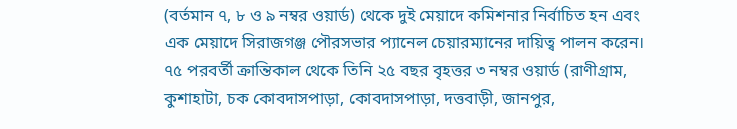(বর্তমান ৭, ৮ ও ৯ নম্বর ওয়ার্ড) থেকে দুই মেয়াদে কমিশনার নির্বাচিত হন এবং এক মেয়াদে সিরাজগঞ্জ পৌরসভার প্যানেল চেয়ারম্যানের দায়িত্ব পালন করেন। ৭৫ পরবর্তী ক্রান্তিকাল থেকে তিনি ২৫ বছর বৃহত্তর ৩ নম্বর ওয়ার্ড (রাণীগ্রাম, কুশাহাটা, চক কোবদাসপাড়া, কোবদাসপাড়া, দত্তবাড়ী, জানপুর,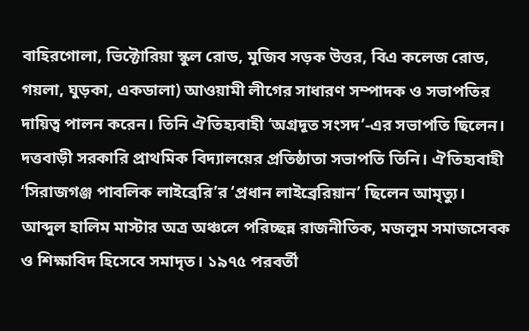বাহিরগোলা, ভিক্টোরিয়া স্কুল রোড, মুজিব সড়ক উত্তর, বিএ কলেজ রোড, গয়লা, ঘুড়কা, একডালা) আওয়ামী লীগের সাধারণ সম্পাদক ও সভাপতির দায়িত্ব পালন করেন। তিনি ঐতিহ্যবাহী ‘অগ্রদূত সংসদ’-এর সভাপতি ছিলেন। দত্তবাড়ী সরকারি প্রাথমিক বিদ্যালয়ের প্রতিষ্ঠাতা সভাপতি তিনি। ঐতিহ্যবাহী ‘সিরাজগঞ্জ পাবলিক লাইব্রেরি’র ‘প্রধান লাইব্রেরিয়ান’ ছিলেন আমৃত্যু। আব্দুল হালিম মাস্টার অত্র অঞ্চলে পরিচ্ছন্ন রাজনীতিক, মজলুম সমাজসেবক ও শিক্ষাবিদ হিসেবে সমাদৃত। ১৯৭৫ পরবর্তী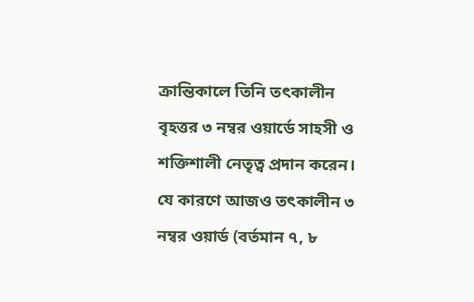ক্রান্তিকালে তিনি তৎকালীন বৃহত্তর ৩ নম্বর ওয়ার্ডে সাহসী ও শক্তিশালী নেতৃত্ব প্রদান করেন। যে কারণে আজও তৎকালীন ৩ নম্বর ওয়ার্ড (বর্তমান ৭, ৮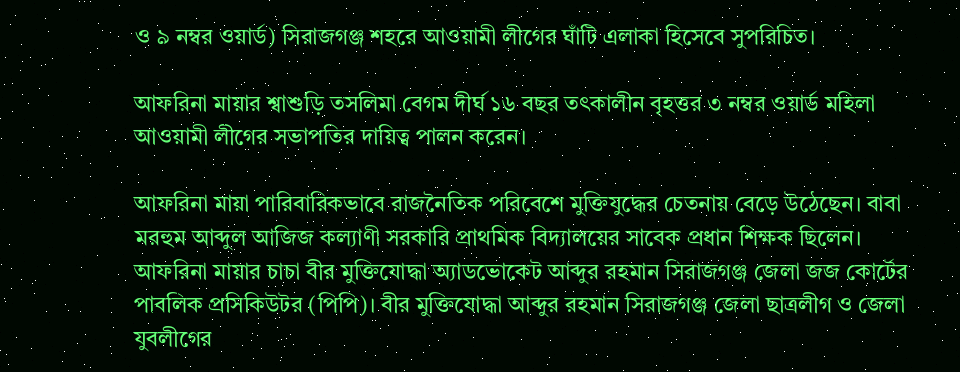ও ৯ নম্বর ওয়ার্ড) সিরাজগঞ্জ শহরে আওয়ামী লীগের ঘাঁটি এলাকা হিসেবে সুপরিচিত।

আফরিনা মায়ার শ্বাশুড়ি তসলিমা বেগম দীর্ঘ ১৬ বছর তৎকালীন বৃহত্তর ৩ নম্বর ওয়ার্ড মহিলা আওয়ামী লীগের সভাপতির দায়িত্ব পালন করেন।

আফরিনা মায়া পারিবারিকভাবে রাজনৈতিক পরিবেশে মুক্তিযুদ্ধের চেতনায় বেড়ে উঠেছেন। বাবা মরহুম আব্দুল আজিজ কল্যাণী সরকারি প্রাথমিক বিদ্যালয়ের সাবেক প্রধান শিক্ষক ছিলেন। আফরিনা মায়ার চাচা বীর মুক্তিযোদ্ধা অ্যাডভোকেট আব্দুর রহমান সিরাজগঞ্জ জেলা জজ কোর্টের পাবলিক প্রসিকিউটর (পিপি)। বীর মুক্তিযোদ্ধা আব্দুর রহমান সিরাজগঞ্জ জেলা ছাত্রলীগ ও জেলা যুবলীগের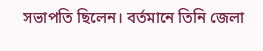সভাপতি ছিলেন। বর্তমানে তিনি জেলা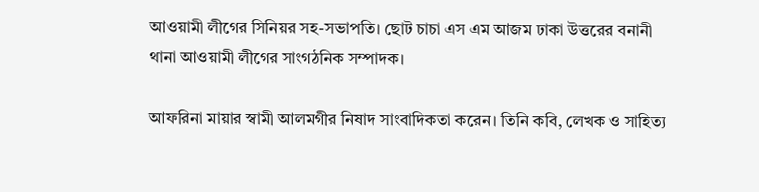আওয়ামী লীগের সিনিয়র সহ-সভাপতি। ছোট চাচা এস এম আজম ঢাকা উত্তরের বনানী থানা আওয়ামী লীগের সাংগঠনিক সম্পাদক।

আফরিনা মায়ার স্বামী আলমগীর নিষাদ সাংবাদিকতা করেন। তিনি কবি, লেখক ও সাহিত্য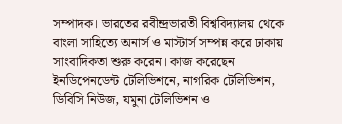সম্পাদক। ভারতের রবীন্দ্রভারতী বিশ্ববিদ্যালয় থেকে বাংলা সাহিত্যে অনার্স ও মাস্টার্স সম্পন্ন করে ঢাকায় সাংবাদিকতা শুরু করেন। কাজ করেছেন ইনডিপেনডেন্ট টেলিভিশনে, নাগরিক টেলিভিশন, ডিবিসি নিউজ, যমুনা টেলিভিশন ও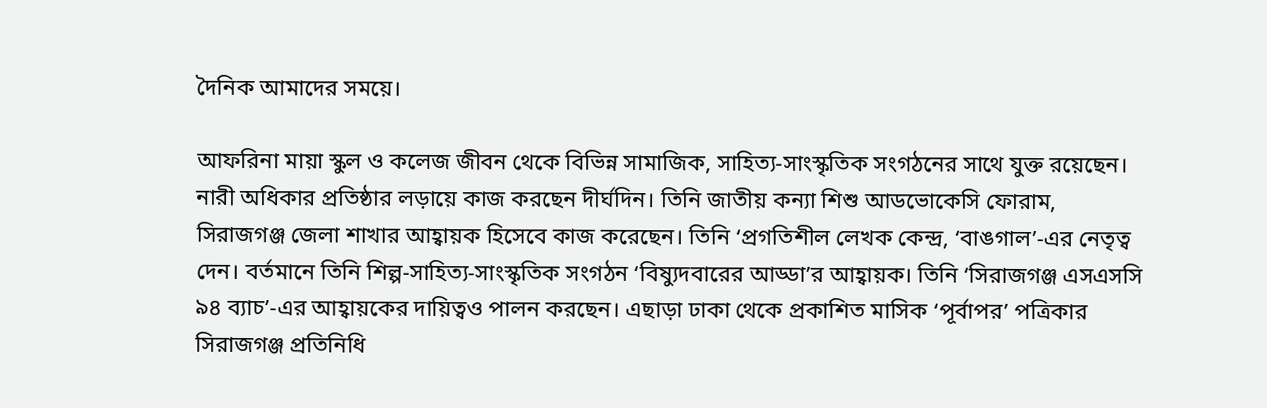দৈনিক আমাদের সময়ে।

আফরিনা মায়া স্কুল ও কলেজ জীবন থেকে বিভিন্ন সামাজিক, সাহিত্য-সাংস্কৃতিক সংগঠনের সাথে যুক্ত রয়েছেন। নারী অধিকার প্রতিষ্ঠার লড়ায়ে কাজ করছেন দীর্ঘদিন। তিনি জাতীয় কন্যা শিশু আডভোকেসি ফোরাম, সিরাজগঞ্জ জেলা শাখার আহ্বায়ক হিসেবে কাজ করেছেন। তিনি ‘প্রগতিশীল লেখক কেন্দ্র, ‘বাঙগাল’-এর নেতৃত্ব দেন। বর্তমানে তিনি শিল্প-সাহিত্য-সাংস্কৃতিক সংগঠন ‘বিষ্যুদবারের আড্ডা’র আহ্বায়ক। তিনি ‘সিরাজগঞ্জ এসএসসি ৯৪ ব্যাচ’-এর আহ্বায়কের দায়িত্বও পালন করছেন। এছাড়া ঢাকা থেকে প্রকাশিত মাসিক ‘পূর্বাপর’ পত্রিকার সিরাজগঞ্জ প্রতিনিধি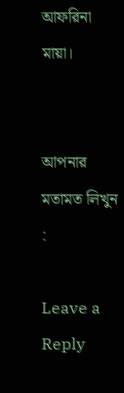আফরিনা মায়া।


আপনার মতামত লিখুন :

Leave a Reply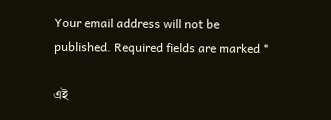Your email address will not be published. Required fields are marked *

এই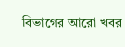বিভাগের আরো খবর